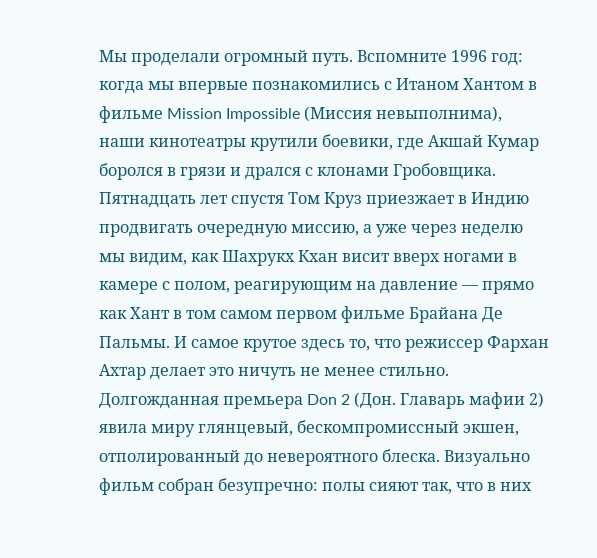Мы проделали огромный путь. Вспомните 1996 год: когда мы впервые познакомились с Итаном Хантом в фильме Mission Impossible (Миссия невыполнима), наши кинотеатры крутили боевики, где Акшай Кумар боролся в грязи и дрался с клонами Гробовщика. Пятнадцать лет спустя Том Круз приезжает в Индию продвигать очередную миссию, а уже через неделю мы видим, как Шахрукх Кхан висит вверх ногами в камере с полом, реагирующим на давление — прямо как Хант в том самом первом фильме Брайана Де Пальмы. И самое крутое здесь то, что режиссер Фархан Ахтар делает это ничуть не менее стильно.
Долгожданная премьера Don 2 (Дон. Главарь мафии 2) явила миру глянцевый, бескомпромиссный экшен, отполированный до невероятного блеска. Визуально фильм собран безупречно: полы сияют так, что в них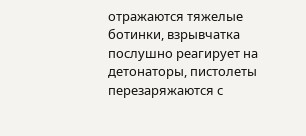отражаются тяжелые ботинки, взрывчатка послушно реагирует на детонаторы, пистолеты перезаряжаются с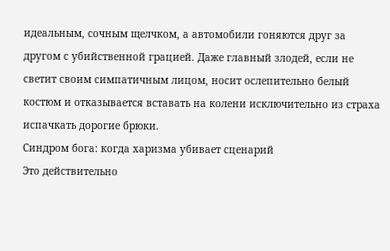идеальным, сочным щелчком, а автомобили гоняются друг за другом с убийственной грацией. Даже главный злодей, если не светит своим симпатичным лицом, носит ослепительно белый костюм и отказывается вставать на колени исключительно из страха испачкать дорогие брюки.
Синдром бога: когда харизма убивает сценарий
Это действительно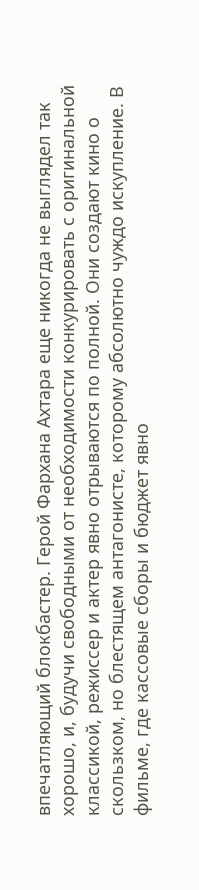впечатляющий блокбастер. Герой Фархана Ахтара еще никогда не выглядел так хорошо, и, будучи свободными от необходимости конкурировать с оригинальной классикой, режиссер и актер явно отрываются по полной. Они создают кино о скользком, но блестящем антагонисте, которому абсолютно чуждо искупление. В фильме, где кассовые сборы и бюджет явно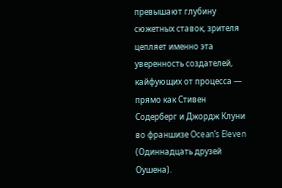превышают глубину сюжетных ставок, зрителя цепляет именно эта уверенность создателей, кайфующих от процесса — прямо как Стивен Содерберг и Джордж Клуни во франшизе Ocean’s Eleven (Одиннадцать друзей Оушена).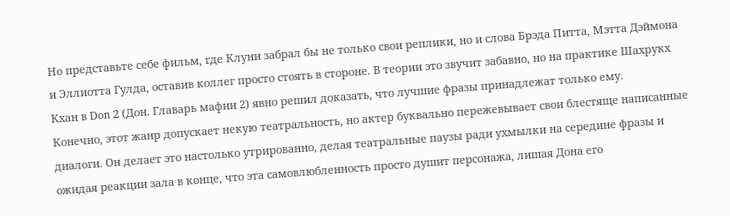Но представьте себе фильм, где Клуни забрал бы не только свои реплики, но и слова Брэда Питта, Мэтта Дэймона и Эллиотта Гулда, оставив коллег просто стоять в стороне. В теории это звучит забавно, но на практике Шахрукх Кхан в Don 2 (Дон. Главарь мафии 2) явно решил доказать, что лучшие фразы принадлежат только ему.
Конечно, этот жанр допускает некую театральность, но актер буквально пережевывает свои блестяще написанные диалоги. Он делает это настолько утрированно, делая театральные паузы ради ухмылки на середине фразы и ожидая реакции зала в конце, что эта самовлюбленность просто душит персонажа, лишая Дона его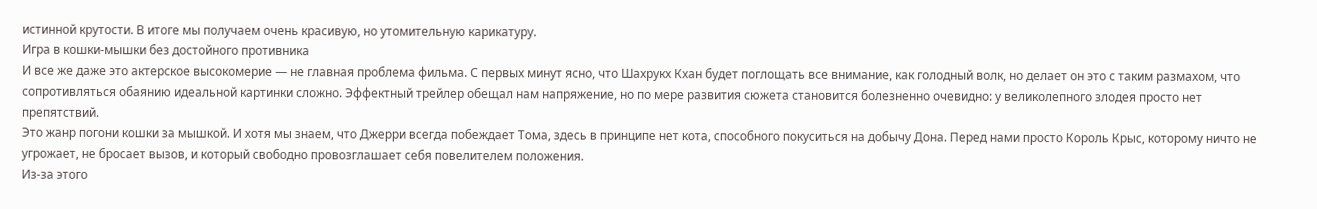истинной крутости. В итоге мы получаем очень красивую, но утомительную карикатуру.
Игра в кошки-мышки без достойного противника
И все же даже это актерское высокомерие — не главная проблема фильма. С первых минут ясно, что Шахрукх Кхан будет поглощать все внимание, как голодный волк, но делает он это с таким размахом, что сопротивляться обаянию идеальной картинки сложно. Эффектный трейлер обещал нам напряжение, но по мере развития сюжета становится болезненно очевидно: у великолепного злодея просто нет препятствий.
Это жанр погони кошки за мышкой. И хотя мы знаем, что Джерри всегда побеждает Тома, здесь в принципе нет кота, способного покуситься на добычу Дона. Перед нами просто Король Крыс, которому ничто не угрожает, не бросает вызов, и который свободно провозглашает себя повелителем положения.
Из-за этого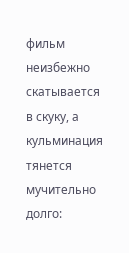фильм неизбежно скатывается в скуку, а кульминация тянется мучительно долго: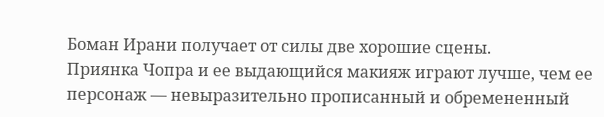Боман Ирани получает от силы две хорошие сцены.
Приянка Чопра и ее выдающийся макияж играют лучше, чем ее персонаж — невыразительно прописанный и обремененный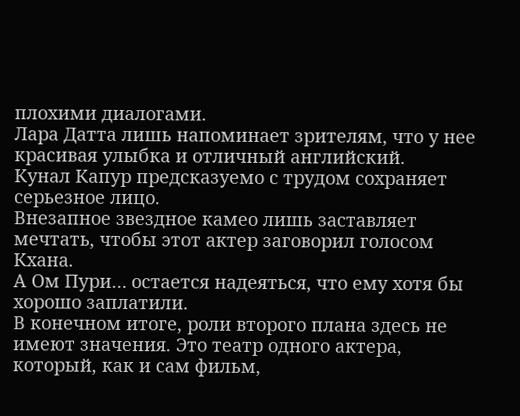плохими диалогами.
Лара Датта лишь напоминает зрителям, что у нее красивая улыбка и отличный английский.
Кунал Капур предсказуемо с трудом сохраняет серьезное лицо.
Внезапное звездное камео лишь заставляет мечтать, чтобы этот актер заговорил голосом Кхана.
А Ом Пури… остается надеяться, что ему хотя бы хорошо заплатили.
В конечном итоге, роли второго плана здесь не имеют значения. Это театр одного актера, который, как и сам фильм,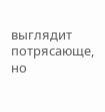выглядит потрясающе, но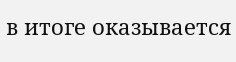в итоге оказывается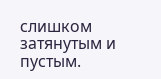слишком затянутым и пустым.